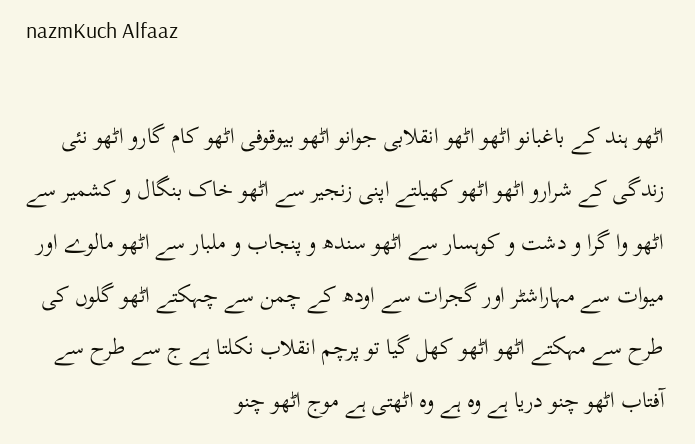nazmKuch Alfaaz

اٹھو ہند کے باغبانو اٹھو اٹھو انقلابی جوانو اٹھو بیوقوفی اٹھو کام گارو اٹھو نئی زندگی کے شرارو اٹھو اٹھو کھیلتے اپنی زنجیر سے اٹھو خاک بنگال و کشمیر سے اٹھو وا گرا و دشت و کوہسار سے اٹھو سندھ و پنجاب و ملبار سے اٹھو مالوے اور میوات سے مہاراشٹر اور گجرات سے اودھ کے چمن سے چہکتے اٹھو گلوں کی طرح سے مہکتے اٹھو اٹھو کھل گیا تو پرچم انقلاب نکلتا ہے ج سے طرح سے آفتاب اٹھو چنو دریا ہے وہ ہے وہ اٹھتی ہے موج اٹھو چنو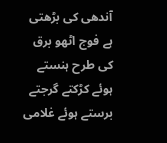آندھی کی بڑھتی ہے فوج اٹھو برق کی طرح ہنستے ہوئے کڑکتے گرجتے برستے ہوئے غلامی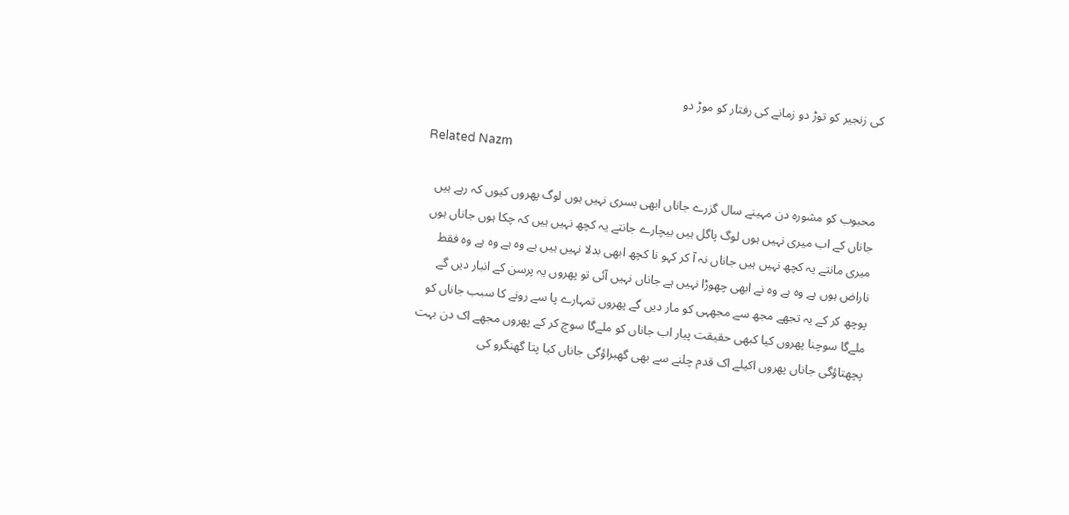کی زنجیر کو توڑ دو زمانے کی رفتار کو موڑ دو

Related Nazm

محبوب کو مشورہ دن مہینے سال گزرے جاناں ابھی بسری نہیں ہوں لوگ پھروں کیوں کہ رہے ہیں جاناں کے اب میری نہیں ہوں لوگ پاگل ہیں بیچارے جانتے یہ کچھ نہیں ہیں کہ چکا ہوں جاناں ہوں میری مانتے یہ کچھ نہیں ہیں جاناں نہ آ کر کہو نا کچھ ابھی بدلا نہیں ہیں ہے وہ ہے وہ ہے وہ فقط ناراض ہوں ہے وہ ہے وہ نے ابھی چھوڑا نہیں ہے جاناں نہیں آئی تو پھروں یہ پرسن کے انبار دیں گے پوچھ کر کے یہ تجھے مجھ سے مجھہی کو مار دیں گے پھروں تمہارے پا سے رونے کا سبب جاناں کو ملےگا سوچنا پھروں کیا کبھی حقیقت پیار اب جاناں کو ملےگا سوچ کر کے پھروں مجھے اک دن بہت پچھتاؤگی جاناں پھروں اکیلے اک قدم چلنے سے بھی گھبراؤگی جاناں کیا پتا گھنگرو کی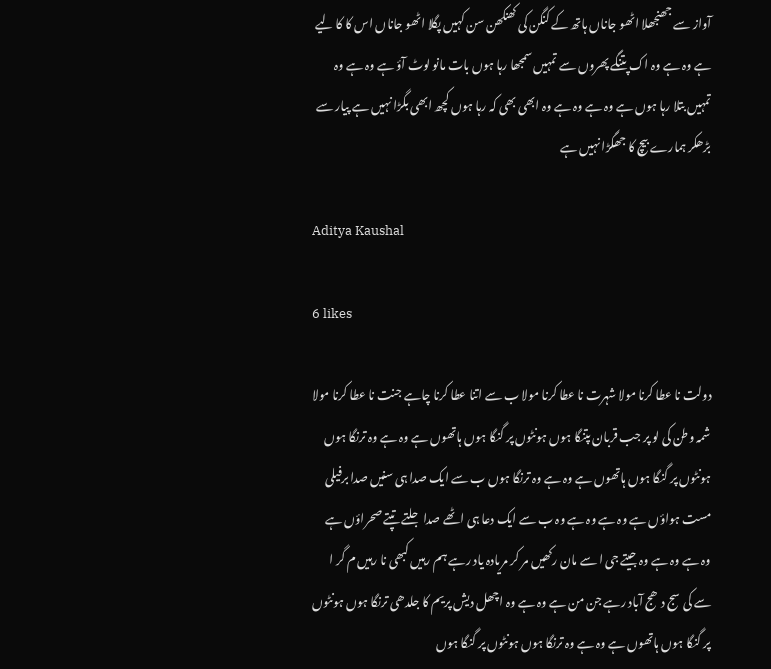آواز سے جھنجھلا اٹھو جاناں ہاتھ کے کنگن کی کھنکھن سن کہیں پگلا اٹھو جاناں اس کا کا لیے ہے وہ ہے وہ اک پتنگے پھروں سے تمہیں سمجھا رہا ہوں بات مانو لوٹ آؤ ہے وہ ہے وہ تمہیں بتلا رہا ہوں ہے وہ ہے وہ ہے وہ ابھی بھی کہ رہا ہوں کچھ ابھی بگڑا نہیں ہے پیار سے بڑھکر ہمارے بیچ کا جھگڑا نہیں ہے

Aditya Kaushal

6 likes

دولت نا عطا کرنا مولا شہرت نا عطا کرنا مولا ب سے اتنا عطا کرنا چاہے جنت نا عطا کرنا مولا شمہ وطن کی لو پر جب قربان پتنگا ہوں ہونٹوں پر گنگا ہوں ہاتھوں ہے وہ ہے وہ ترنگا ہوں ہونٹوں پر گنگا ہوں ہاتھوں ہے وہ ہے وہ ترنگا ہوں ب سے ایک صدا ہی سنیں صدا برفیلی مست ہواؤں ہے وہ ہے وہ ہے وہ ب سے ایک دعا ہی اٹھے صدا جلتے تپتے صحراؤں ہے وہ ہے وہ ہے وہ جیتے جی ا سے مان رکھیں مر کر مریادہ یاد رہے ہم رہیں کبھی نا رہیں م گر ا سے کی سج دھج آباد رہے جن من ہے وہ ہے وہ اچھل دیش پریم کا جلدھی ترنگا ہوں ہونٹوں پر گنگا ہوں ہاتھوں ہے وہ ہے وہ ترنگا ہوں ہونٹوں پر گنگا ہوں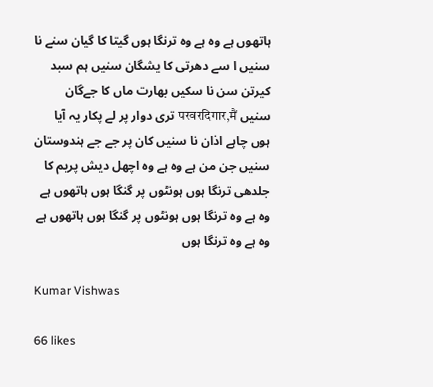ہاتھوں ہے وہ ہے وہ ترنگا ہوں گیتا کا گیان سنے نا سنیں ا سے دھرتی کا یشگان سنیں ہم سبد کیرتن سن نا سکیں بھارت ماں کا جےگان سنیں परवरदिगार,मैं تری دوار پر لے پکار یہ آیا ہوں چاہے اذان نا سنیں کان پر جے جے ہندوستان سنیں جن من ہے وہ ہے وہ اچھل دیش پریم کا جلدھی ترنگا ہوں ہونٹوں پر گنگا ہوں ہاتھوں ہے وہ ہے وہ ترنگا ہوں ہونٹوں پر گنگا ہوں ہاتھوں ہے وہ ہے وہ ترنگا ہوں

Kumar Vishwas

66 likes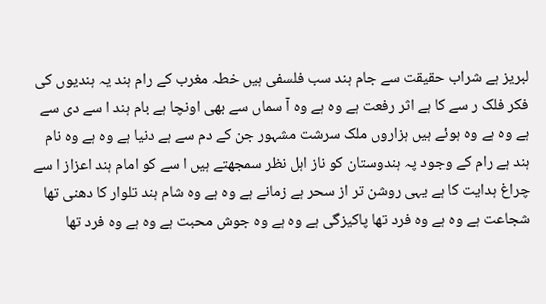لبریز ہے شراب حقیقت سے جام ہند سب فلسفی ہیں خطہ مغرب کے رام ہند یہ ہندیوں کی فکر فلک ر سے کا ہے اثر رفعت ہے وہ ہے وہ آ سماں سے بھی اونچا ہے بام ہند ا سے دی سے ہے وہ ہے وہ ہوئے ہیں ہزاروں ملک سرشت مشہور جن کے دم سے ہے دنیا ہے وہ ہے وہ نام ہند ہے رام کے وجود پہ ہندوستان کو ناز اہل نظر سمجھتے ہیں ا سے کو امام ہند اعزاز ا سے چراغ ہدایت کا ہے یہی روشن تر از سحر ہے زمانے ہے وہ ہے وہ شام ہند تلوار کا دھنی تھا شجاعت ہے وہ ہے وہ فرد تھا پاکیزگی ہے وہ ہے وہ جوش محبت ہے وہ ہے وہ فرد تھا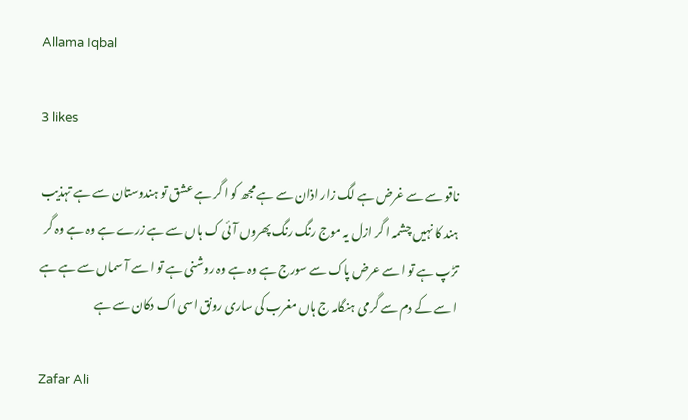Allama Iqbal

3 likes

ناقو سے سے غرض ہے لگ زار اذان سے ہے مجھ کو ا گر ہے عشق تو ہندوستان سے ہے تہذیب ہند کا نہیں چشمہ ا گر ازل یہ موج رنگ رنگ پھروں آئی ک ہاں سے ہے زرے ہے وہ ہے وہ گر تڑپ ہے تو ا سے عرض پاک سے سورج ہے وہ ہے وہ روشنی ہے تو ا سے آ سماں سے ہے ہے ا سے کے دم سے گرمی ہنگامہ ج ہاں مغرب کی ساری رونق اسی اک دکان سے ہے

Zafar Ali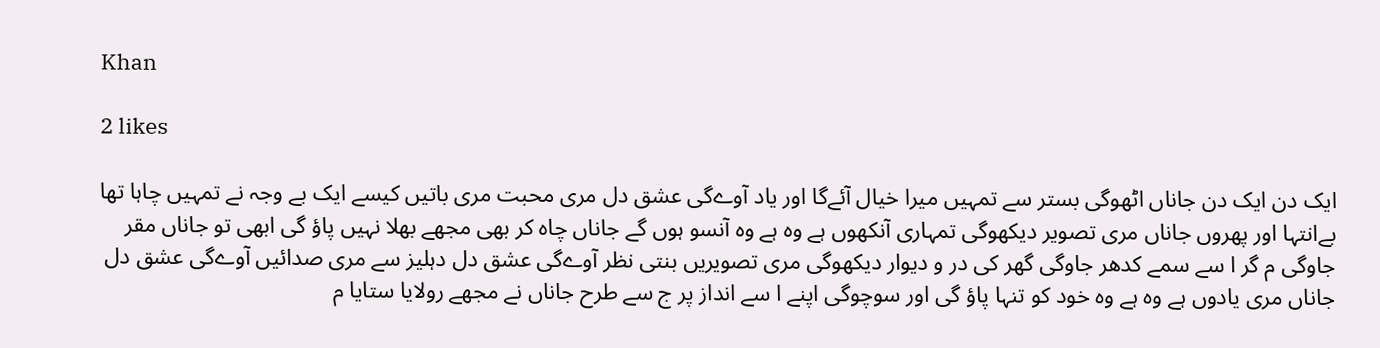Khan

2 likes

ایک دن ایک دن جاناں اٹھوگی بستر سے تمہیں میرا خیال آئےگا اور یاد آوےگی عشق دل مری محبت مری باتیں کیسے ایک بے وجہ نے تمہیں چاہا تھا بےانتہا اور پھروں جاناں مری تصویر دیکھوگی تمہاری آنکھوں ہے وہ ہے وہ آنسو ہوں گے جاناں چاہ کر بھی مجھے بھلا نہیں پاؤ گی ابھی تو جاناں مقر جاوگی م گر ا سے سمے کدھر جاوگی گھر کی در و دیوار دیکھوگی مری تصویریں بنتی نظر آوےگی عشق دل دہلیز سے مری صدائیں آوےگی عشق دل جاناں مری یادوں ہے وہ ہے وہ خود کو تنہا پاؤ گی اور سوچوگی اپنے ا سے انداز پر ج سے طرح جاناں نے مجھے رولایا ستایا م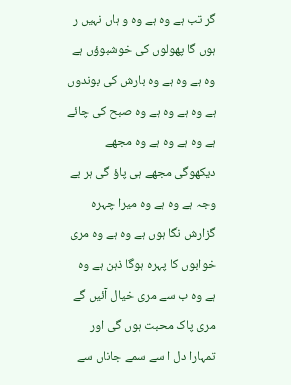گر تب ہے وہ ہے وہ و ہاں نہیں ر ہوں گا پھولوں کی خوشبوؤں ہے وہ ہے وہ ہے وہ بارش کی بوندوں ہے وہ ہے وہ ہے وہ صبح کی چائے ہے وہ ہے وہ ہے وہ مجھے دیکھوگی مجھے ہی پاؤ گی ہر بے وجہ ہے وہ ہے وہ میرا چہرہ گزارش نگا ہوں ہے وہ ہے وہ مری خوابوں کا پہرہ ہوگا ذہن ہے وہ ہے وہ ب سے مری خیال آئیں گے مری پاک محبت ہوں گی اور تمہارا دل ا سے سمے جاناں سے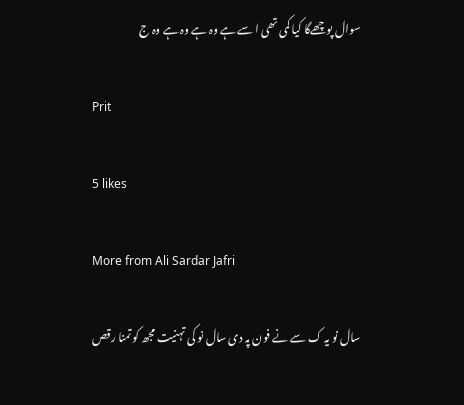سوال پوچھےگا کیا کمی تھی ا سے ہے وہ ہے وہ ہے وہ ج

Prit

5 likes

More from Ali Sardar Jafri

سال نو یہ ک سے نے فون پہ دی سال نو کی تہنیت مجھ کو تمنا رقص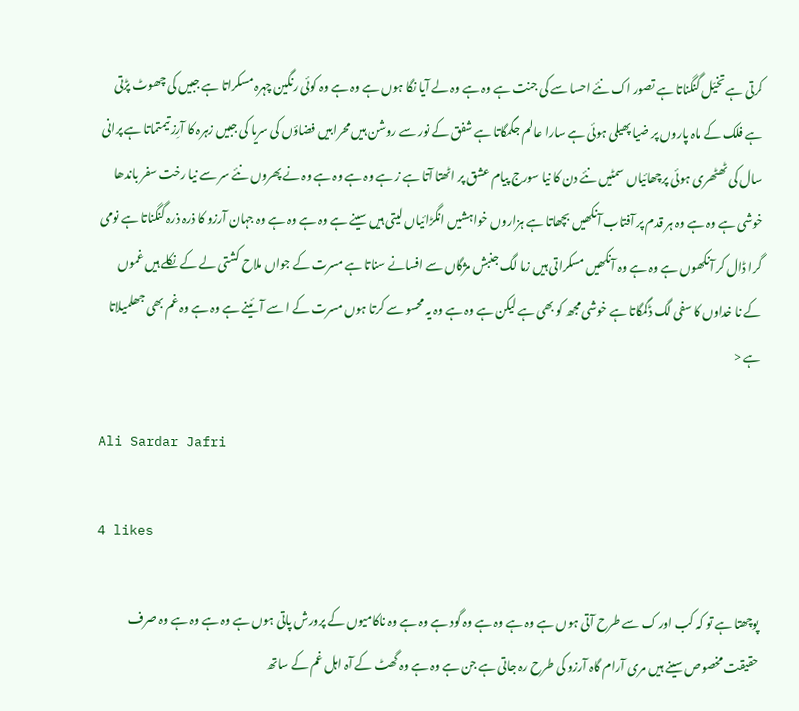کرتی ہے تخیّل گنگناتا ہے تصور اک نئے احسا سے کی جنت ہے وہ ہے وہ لے آیا نگا ہوں ہے وہ ہے وہ کوئی رنگین چہرہ مسکراتا ہے جبیں کی چھوٹ پڑتی ہے فلک کے ماہ پاروں پر ضیا پھیلی ہوئی ہے سارا عالم جگمگاتا ہے شفق کے نور سے روشن ہیں محرابیں فضاؤں کی سریا کی جبیں زہرہ کا آرِز تیمتماتا ہے پرانی سال کی ٹھٹھری ہوئی پرچھائیاں سمٹیں نئے دن کا نیا سورج پیام عشق پر اٹھتا آتا ہے ز ہے وہ ہے وہ ہے وہ نے پھروں نئے سر سے نیا رخت سفر باندھا خوشی ہے وہ ہے وہ ہر قدم پر آفتاب آنکھیں بچھاتا ہے ہزاروں خواہشیں انگڑائیاں لیتی ہیں سینے ہے وہ ہے وہ ہے وہ جہان آرزو کا ذرہ ذرہ گنگناتا ہے نومی گرا ڈال کر آنکھوں ہے وہ ہے وہ آنکھیں مسکراتی ہیں زما لگ جنبش مژگاں سے افسانے سناتا ہے مسرت کے جواں ملاح کشتی لے کے نکلے ہیں غموں کے نا خداوں کا سفی لگ ڈگمگاتا ہے خوشی مجھ کو بھی ہے لیکن ہے وہ ہے وہ یہ محسو سے کرتا ہوں مسرت کے ا سے آئینے ہے وہ ہے وہ غم بھی جھلمیلاتا ہے <

Ali Sardar Jafri

4 likes

پوچھتا ہے تو کہ کب اور ک سے طرح آتی ہوں ہے وہ ہے وہ ہے وہ گود ہے وہ ہے وہ ناکامیوں کے پرورش پاتی ہوں ہے وہ ہے وہ ہے وہ صرف حقیقت مخصوص سینے ہیں مری آرام گاہ آرزو کی طرح رہ جاتی ہے جن ہے وہ ہے وہ گھٹ کے آہ اہل غم کے ساتھ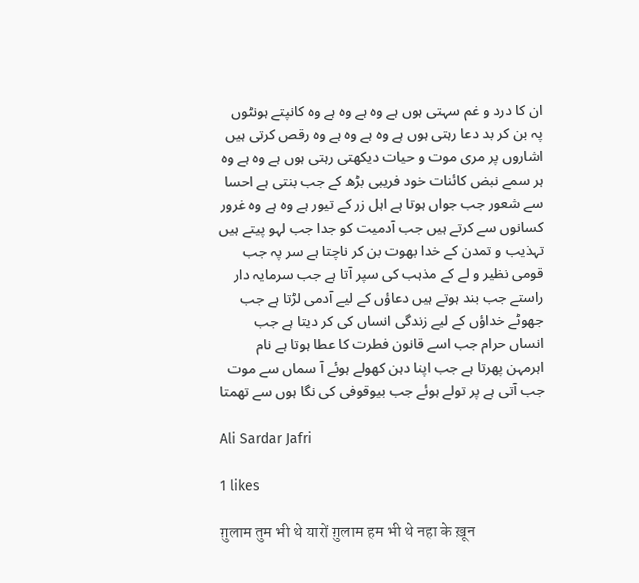ان کا درد و غم سہتی ہوں ہے وہ ہے وہ ہے وہ کانپتے ہونٹوں پہ بن کر بد دعا رہتی ہوں ہے وہ ہے وہ ہے وہ رقص کرتی ہیں اشاروں پر مری موت و حیات دیکھتی رہتی ہوں ہے وہ ہے وہ ہر سمے نبض کائنات خود فریبی بڑھ کے جب بنتی ہے احسا سے شعور جب جواں ہوتا ہے اہل زر کے تیور ہے وہ ہے وہ غرور کسانوں سے کرتے ہیں جب آدمیت کو جدا جب لہو پیتے ہیں تہذیب و تمدن کے خدا بھوت بن کر ناچتا ہے سر پہ جب قومی نظیر و لے کے مذہب کی سپر آتا ہے جب سرمایہ دار راستے جب بند ہوتے ہیں دعاؤں کے لیے آدمی لڑتا ہے جب جھوٹے خداؤں کے لیے زندگی انساں کی کر دیتا ہے جب انساں حرام جب اسے قانون فطرت کا عطا ہوتا ہے نام اہرمہن پھرتا ہے جب اپنا دہن کھولے ہوئے آ سماں سے موت جب آتی ہے پر تولے ہوئے جب بیوقوفی کی نگا ہوں سے تھمتا

Ali Sardar Jafri

1 likes

ग़ुलाम तुम भी थे यारों ग़ुलाम हम भी थे नहा के ख़ून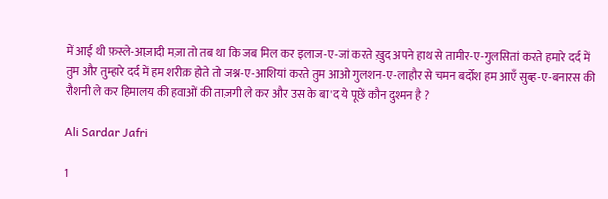में आई थी फ़स्ले-आज़ादी मज़ा तो तब था कि जब मिल कर इलाज-ए-जां करते ख़ुद अपने हाथ से तामीर-ए-गुलसितां करते हमारे दर्द में तुम और तुम्हारे दर्द में हम शरीक़ होते तो जश्न-ए-आशियां करते तुम आओ गुलशन-ए-लाहौर से चमन बर्दोश हम आएँ सुब्ह-ए-बनारस की रौशनी ले कर हिमालय की हवाओं की ताज़गी ले कर और उस के बा'द ये पूछें कौन दुश्मन है ?

Ali Sardar Jafri

1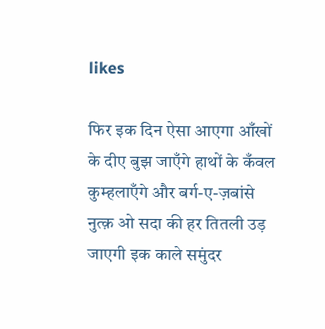likes

फिर इक दिन ऐसा आएगा आँखों के दीए बुझ जाएँगे हाथों के कँवल कुम्हलाएँगे और बर्ग-ए-ज़बांसे नुत्क़ ओ सदा की हर तितली उड़ जाएगी इक काले समुंदर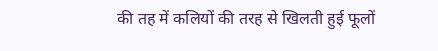की तह में कलियों की तरह से खिलती हुई फूलों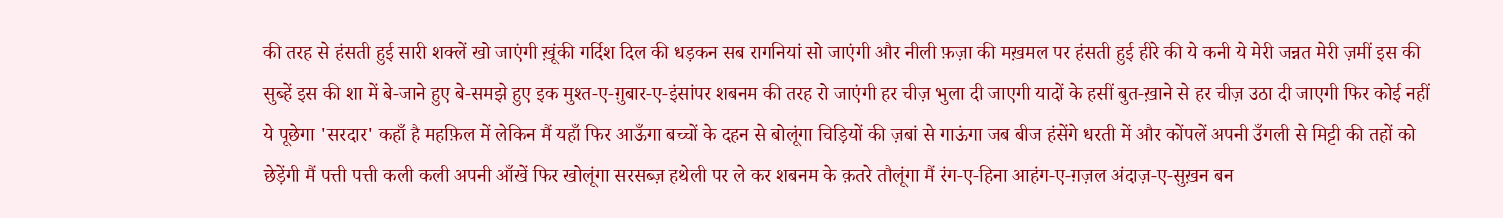की तरह से हंसती हुई सारी शक्लें खो जाएंगी ख़ूंकी गर्दिश दिल की धड़कन सब रागनियां सो जाएंगी और नीली फ़ज़ा की मख़मल पर हंसती हुई हीरे की ये कनी ये मेरी जन्नत मेरी ज़मीं इस की सुब्हें इस की शा में बे-जाने हुए बे-समझे हुए इक मुश्त-ए-ग़ुबार-ए-इंसांपर शबनम की तरह रो जाएंगी हर चीज़ भुला दी जाएगी यादों के हसीं बुत-ख़ाने से हर चीज़ उठा दी जाएगी फिर कोई नहीं ये पूछेगा 'सरदार' कहाँ है महफ़िल में लेकिन मैं यहाँ फिर आऊँगा बच्चों के दहन से बोलूंगा चिड़ियों की ज़बां से गाऊंगा जब बीज हंसेंगे धरती में और कोंपलें अपनी उँगली से मिट्टी की तहों को छेड़ेंगी मैं पत्ती पत्ती कली कली अपनी आँखें फिर खोलूंगा सरसब्ज़ हथेली पर ले कर शबनम के क़तरे तौलूंगा मैं रंग-ए-हिना आहंग-ए-ग़ज़ल अंदाज़-ए-सुख़न बन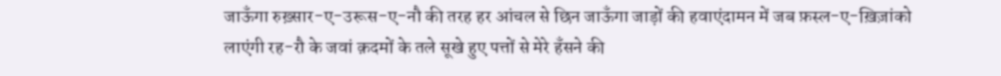जाऊँगा रुख़्सार-ए-उरूस-ए-नौ की तरह हर आंचल से छिन जाऊँगा जाड़ों की हवाएंदामन में जब फ़स्ल-ए-ख़िज़ांको लाएंगी रह-रौ के जवां क़दमों के तले सूखे हुए पत्तों से मेरे हँसने की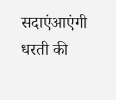सदाएंआएंगी धरती की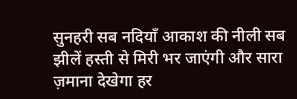सुनहरी सब नदियाँ आकाश की नीली सब झीलें हस्ती से मिरी भर जाएंगी और सारा ज़माना देखेगा हर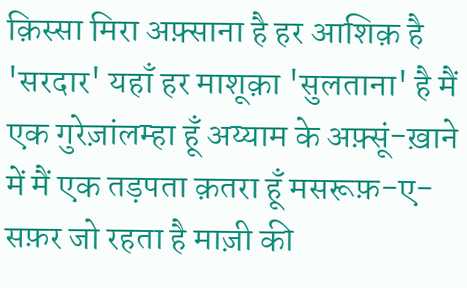क़िस्सा मिरा अफ़्साना है हर आशिक़ है 'सरदार' यहाँ हर माशूक़ा 'सुलताना' है मैं एक गुरेज़ांलम्हा हूँ अय्याम के अफ़्सूं-ख़ाने में मैं एक तड़पता क़तरा हूँ मसरूफ़-ए-सफ़र जो रहता है माज़ी की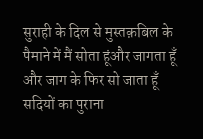सुराही के दिल से मुस्तक़बिल के पैमाने में मैं सोता हूंऔर जागता हूँ और जाग के फिर सो जाता हूँ सदियों का पुराना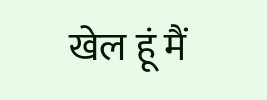खेल हूं मैं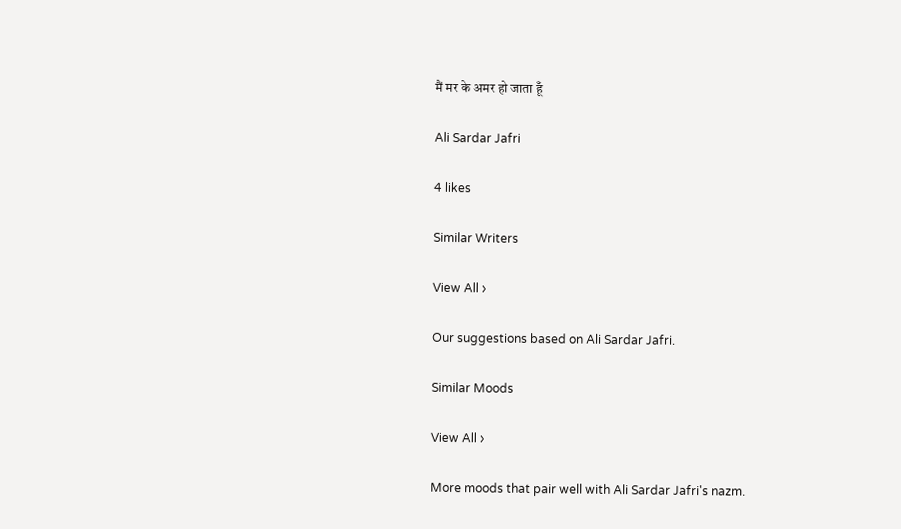मैं मर के अमर हो जाता हूँ

Ali Sardar Jafri

4 likes

Similar Writers

View All ›

Our suggestions based on Ali Sardar Jafri.

Similar Moods

View All ›

More moods that pair well with Ali Sardar Jafri's nazm.